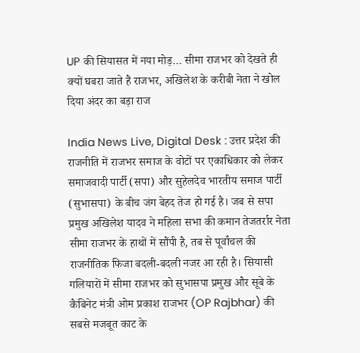UP की सियासत में नया मोड़… सीमा राजभर को देखते ही क्यों घबरा जाते हैं राजभर, अखिलेश के करीबी नेता ने खोल दिया अंदर का बड़ा राज

India News Live, Digital Desk : उत्तर प्रदेश की राजनीति में राजभर समाज के वोटों पर एकाधिकार को लेकर समाजवादी पार्टी (सपा) और सुहेलदेव भारतीय समाज पार्टी (सुभासपा) के बीच जंग बेहद तेज हो गई है। जब से सपा प्रमुख अखिलेश यादव ने महिला सभा की कमान तेजतर्रार नेता सीमा राजभर के हाथों में सौंपी है, तब से पूर्वांचल की राजनीतिक फिजा बदली-बदली नजर आ रही है। सियासी गलियारों में सीमा राजभर को सुभासपा प्रमुख और सूबे के कैबिनेट मंत्री ओम प्रकाश राजभर (OP Rajbhar) की सबसे मजबूत काट के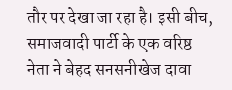तौर पर देखा जा रहा है। इसी बीच, समाजवादी पार्टी के एक वरिष्ठ नेता ने बेहद सनसनीखेज दावा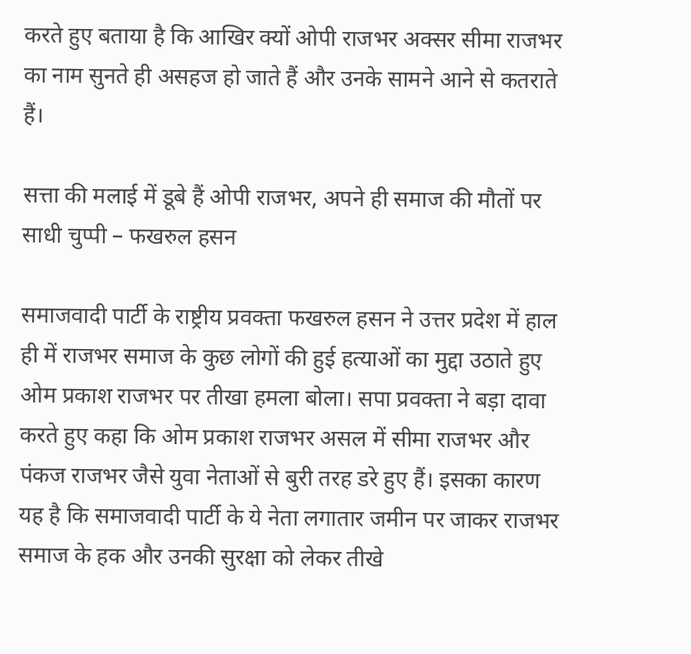करते हुए बताया है कि आखिर क्यों ओपी राजभर अक्सर सीमा राजभर का नाम सुनते ही असहज हो जाते हैं और उनके सामने आने से कतराते हैं।

सत्ता की मलाई में डूबे हैं ओपी राजभर, अपने ही समाज की मौतों पर साधी चुप्पी – फखरुल हसन

समाजवादी पार्टी के राष्ट्रीय प्रवक्ता फखरुल हसन ने उत्तर प्रदेश में हाल ही में राजभर समाज के कुछ लोगों की हुई हत्याओं का मुद्दा उठाते हुए ओम प्रकाश राजभर पर तीखा हमला बोला। सपा प्रवक्ता ने बड़ा दावा करते हुए कहा कि ओम प्रकाश राजभर असल में सीमा राजभर और पंकज राजभर जैसे युवा नेताओं से बुरी तरह डरे हुए हैं। इसका कारण यह है कि समाजवादी पार्टी के ये नेता लगातार जमीन पर जाकर राजभर समाज के हक और उनकी सुरक्षा को लेकर तीखे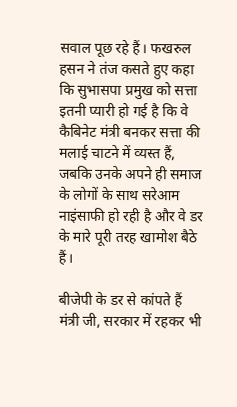सवाल पूछ रहे हैं। फखरुल हसन ने तंज कसते हुए कहा कि सुभासपा प्रमुख को सत्ता इतनी प्यारी हो गई है कि वे कैबिनेट मंत्री बनकर सत्ता की मलाई चाटने में व्यस्त हैं, जबकि उनके अपने ही समाज के लोगों के साथ सरेआम नाइंसाफी हो रही है और वे डर के मारे पूरी तरह खामोश बैठे हैं।

बीजेपी के डर से कांपते हैं मंत्री जी, सरकार में रहकर भी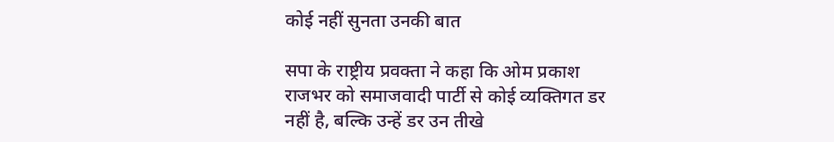कोई नहीं सुनता उनकी बात

सपा के राष्ट्रीय प्रवक्ता ने कहा कि ओम प्रकाश राजभर को समाजवादी पार्टी से कोई व्यक्तिगत डर नहीं है, बल्कि उन्हें डर उन तीखे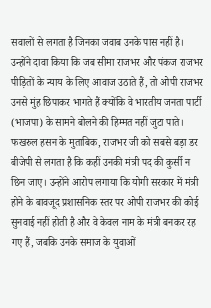सवालों से लगता है जिनका जवाब उनके पास नहीं है। उन्होंने दावा किया कि जब सीमा राजभर और पंकज राजभर पीड़ितों के न्याय के लिए आवाज उठाते हैं, तो ओपी राजभर उनसे मुंह छिपाकर भागते हैं क्योंकि वे भारतीय जनता पार्टी (भाजपा) के सामने बोलने की हिम्मत नहीं जुटा पाते। फखरुल हसन के मुताबिक, राजभर जी को सबसे बड़ा डर बीजेपी से लगता है कि कहीं उनकी मंत्री पद की कुर्सी न छिन जाए। उन्होंने आरोप लगाया कि योगी सरकार में मंत्री होने के बावजूद प्रशासनिक स्तर पर ओपी राजभर की कोई सुनवाई नहीं होती है और वे केवल नाम के मंत्री बनकर रह गए हैं, जबकि उनके समाज के युवाओं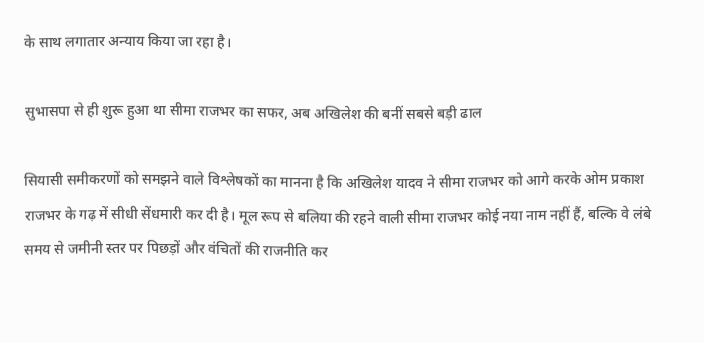के साथ लगातार अन्याय किया जा रहा है।

सुभासपा से ही शुरू हुआ था सीमा राजभर का सफर, अब अखिलेश की बनीं सबसे बड़ी ढाल

सियासी समीकरणों को समझने वाले विश्लेषकों का मानना है कि अखिलेश यादव ने सीमा राजभर को आगे करके ओम प्रकाश राजभर के गढ़ में सीधी सेंधमारी कर दी है। मूल रूप से बलिया की रहने वाली सीमा राजभर कोई नया नाम नहीं हैं, बल्कि वे लंबे समय से जमीनी स्तर पर पिछड़ों और वंचितों की राजनीति कर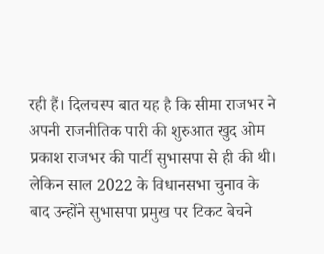रही हैं। दिलचस्प बात यह है कि सीमा राजभर ने अपनी राजनीतिक पारी की शुरुआत खुद ओम प्रकाश राजभर की पार्टी सुभासपा से ही की थी। लेकिन साल 2022 के विधानसभा चुनाव के बाद उन्होंने सुभासपा प्रमुख पर टिकट बेचने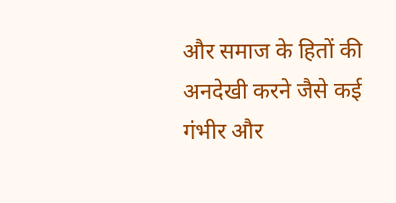और समाज के हितों की अनदेखी करने जैसे कई गंभीर और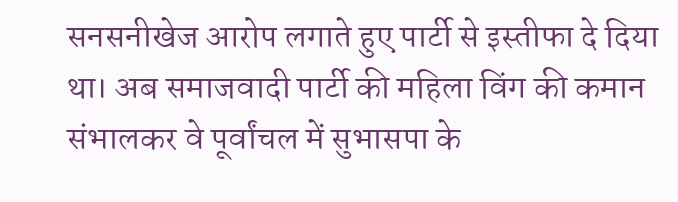सनसनीखेज आरोप लगाते हुए पार्टी से इस्तीफा दे दिया था। अब समाजवादी पार्टी की महिला विंग की कमान संभालकर वे पूर्वांचल में सुभासपा के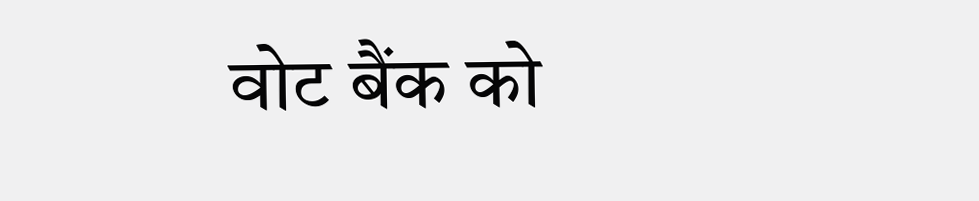वोट बैंक को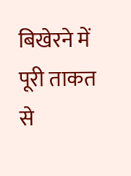बिखेरने में पूरी ताकत से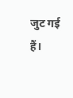जुट गई हैं।